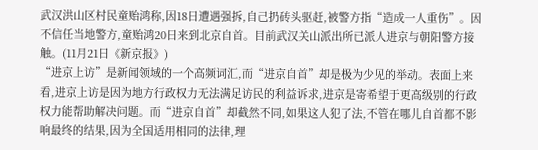武汉洪山区村民童贻鸿称,因18日遭遇强拆,自己扔砖头驱赶,被警方指“造成一人重伤”。因不信任当地警方,童贻鸿20日来到北京自首。目前武汉关山派出所已派人进京与朝阳警方接触。(11月21日《新京报》)
“进京上访”是新闻领域的一个高频词汇,而“进京自首”却是极为少见的举动。表面上来看,进京上访是因为地方行政权力无法满足访民的利益诉求,进京是寄希望于更高级别的行政权力能帮助解决问题。而“进京自首”却截然不同,如果这人犯了法,不管在哪儿自首都不影响最终的结果,因为全国适用相同的法律,理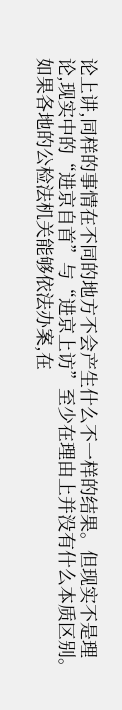论上讲,同样的事情在不同的地方不会产生什么不一样的结果。但现实不是理论,现实中的“进京自首”与“进京上访”至少在理由上并没有什么本质区别。
如果各地的公检法机关能够依法办案,在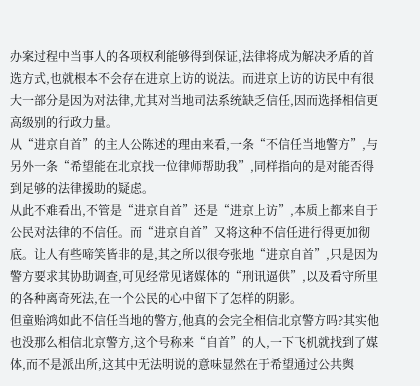办案过程中当事人的各项权利能够得到保证,法律将成为解决矛盾的首选方式,也就根本不会存在进京上访的说法。而进京上访的访民中有很大一部分是因为对法律,尤其对当地司法系统缺乏信任,因而选择相信更高级别的行政力量。
从“进京自首”的主人公陈述的理由来看,一条“不信任当地警方”,与另外一条“希望能在北京找一位律师帮助我”,同样指向的是对能否得到足够的法律援助的疑虑。
从此不难看出,不管是“进京自首”还是“进京上访”,本质上都来自于公民对法律的不信任。而“进京自首”又将这种不信任进行得更加彻底。让人有些啼笑皆非的是,其之所以很夸张地“进京自首”,只是因为警方要求其协助调查,可见经常见诸媒体的“刑讯逼供”,以及看守所里的各种离奇死法,在一个公民的心中留下了怎样的阴影。
但童贻鸿如此不信任当地的警方,他真的会完全相信北京警方吗?其实他也没那么相信北京警方,这个号称来“自首”的人,一下飞机就找到了媒体,而不是派出所,这其中无法明说的意味显然在于希望通过公共舆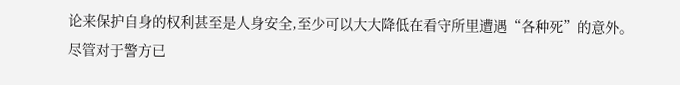论来保护自身的权利甚至是人身安全,至少可以大大降低在看守所里遭遇“各种死”的意外。
尽管对于警方已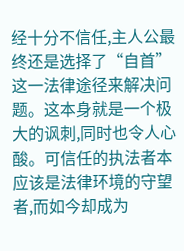经十分不信任,主人公最终还是选择了“自首”这一法律途径来解决问题。这本身就是一个极大的讽刺,同时也令人心酸。可信任的执法者本应该是法律环境的守望者,而如今却成为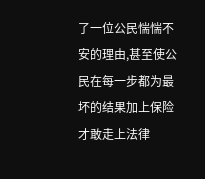了一位公民惴惴不安的理由,甚至使公民在每一步都为最坏的结果加上保险才敢走上法律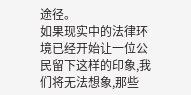途径。
如果现实中的法律环境已经开始让一位公民留下这样的印象,我们将无法想象,那些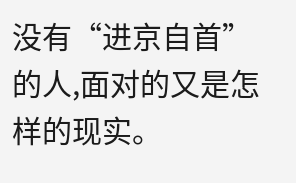没有“进京自首”的人,面对的又是怎样的现实。